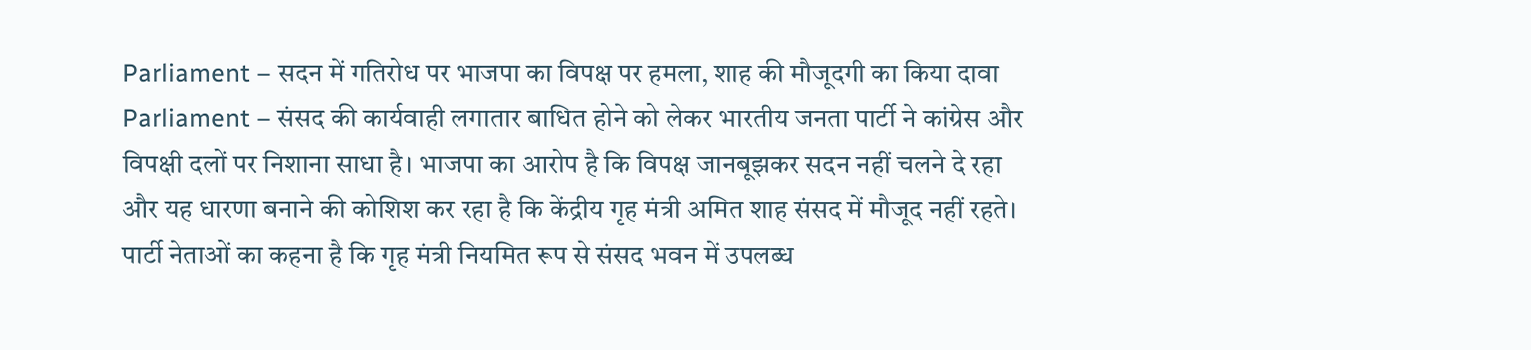Parliament – सदन में गतिरोध पर भाजपा का विपक्ष पर हमला, शाह की मौजूदगी का किया दावा
Parliament – संसद की कार्यवाही लगातार बाधित होने को लेकर भारतीय जनता पार्टी ने कांग्रेस और विपक्षी दलों पर निशाना साधा है। भाजपा का आरोप है कि विपक्ष जानबूझकर सदन नहीं चलने दे रहा और यह धारणा बनाने की कोशिश कर रहा है कि केंद्रीय गृह मंत्री अमित शाह संसद में मौजूद नहीं रहते। पार्टी नेताओं का कहना है कि गृह मंत्री नियमित रूप से संसद भवन में उपलब्ध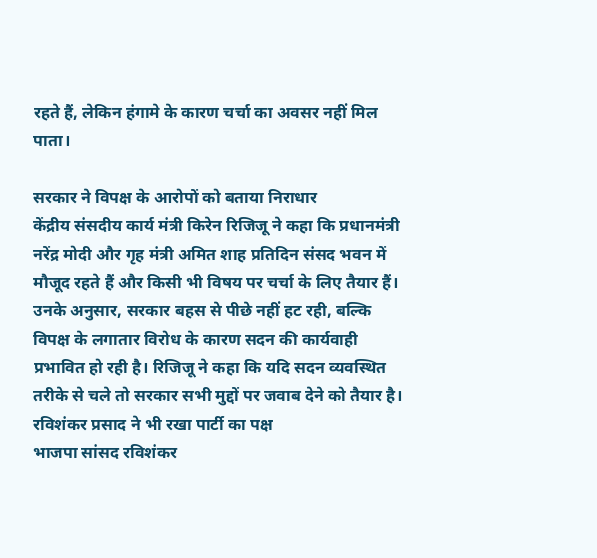रहते हैं, लेकिन हंगामे के कारण चर्चा का अवसर नहीं मिल पाता।

सरकार ने विपक्ष के आरोपों को बताया निराधार
केंद्रीय संसदीय कार्य मंत्री किरेन रिजिजू ने कहा कि प्रधानमंत्री नरेंद्र मोदी और गृह मंत्री अमित शाह प्रतिदिन संसद भवन में मौजूद रहते हैं और किसी भी विषय पर चर्चा के लिए तैयार हैं। उनके अनुसार, सरकार बहस से पीछे नहीं हट रही, बल्कि विपक्ष के लगातार विरोध के कारण सदन की कार्यवाही प्रभावित हो रही है। रिजिजू ने कहा कि यदि सदन व्यवस्थित तरीके से चले तो सरकार सभी मुद्दों पर जवाब देने को तैयार है।
रविशंकर प्रसाद ने भी रखा पार्टी का पक्ष
भाजपा सांसद रविशंकर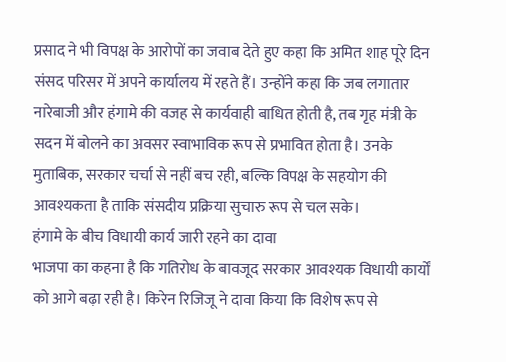प्रसाद ने भी विपक्ष के आरोपों का जवाब देते हुए कहा कि अमित शाह पूरे दिन संसद परिसर में अपने कार्यालय में रहते हैं। उन्होंने कहा कि जब लगातार नारेबाजी और हंगामे की वजह से कार्यवाही बाधित होती है, तब गृह मंत्री के सदन में बोलने का अवसर स्वाभाविक रूप से प्रभावित होता है। उनके मुताबिक, सरकार चर्चा से नहीं बच रही, बल्कि विपक्ष के सहयोग की आवश्यकता है ताकि संसदीय प्रक्रिया सुचारु रूप से चल सके।
हंगामे के बीच विधायी कार्य जारी रहने का दावा
भाजपा का कहना है कि गतिरोध के बावजूद सरकार आवश्यक विधायी कार्यों को आगे बढ़ा रही है। किरेन रिजिजू ने दावा किया कि विशेष रूप से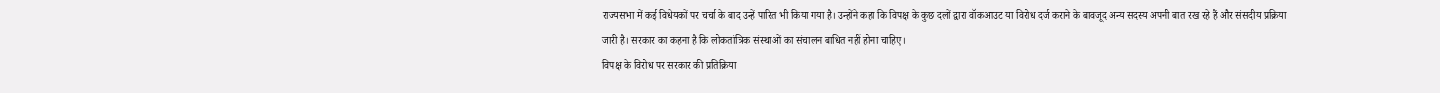राज्यसभा में कई विधेयकों पर चर्चा के बाद उन्हें पारित भी किया गया है। उन्होंने कहा कि विपक्ष के कुछ दलों द्वारा वॉकआउट या विरोध दर्ज कराने के बावजूद अन्य सदस्य अपनी बात रख रहे हैं और संसदीय प्रक्रिया जारी है। सरकार का कहना है कि लोकतांत्रिक संस्थाओं का संचालन बाधित नहीं होना चाहिए।
विपक्ष के विरोध पर सरकार की प्रतिक्रिया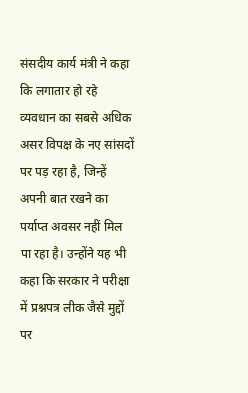संसदीय कार्य मंत्री ने कहा कि लगातार हो रहे व्यवधान का सबसे अधिक असर विपक्ष के नए सांसदों पर पड़ रहा है, जिन्हें अपनी बात रखने का पर्याप्त अवसर नहीं मिल पा रहा है। उन्होंने यह भी कहा कि सरकार ने परीक्षा में प्रश्नपत्र लीक जैसे मुद्दों पर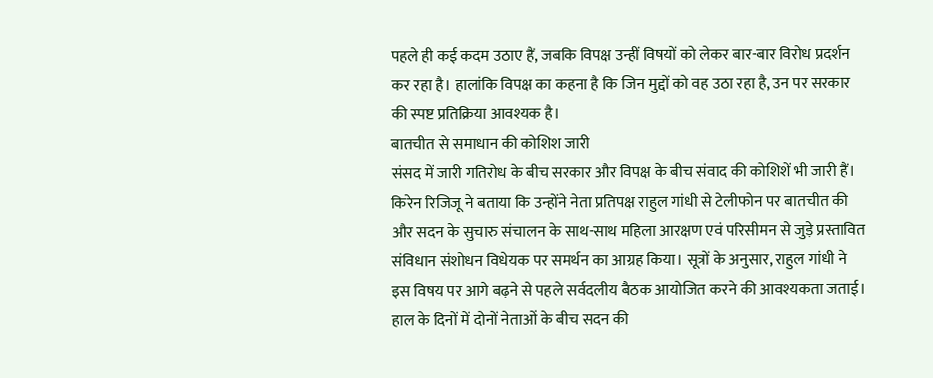पहले ही कई कदम उठाए हैं, जबकि विपक्ष उन्हीं विषयों को लेकर बार-बार विरोध प्रदर्शन कर रहा है। हालांकि विपक्ष का कहना है कि जिन मुद्दों को वह उठा रहा है, उन पर सरकार की स्पष्ट प्रतिक्रिया आवश्यक है।
बातचीत से समाधान की कोशिश जारी
संसद में जारी गतिरोध के बीच सरकार और विपक्ष के बीच संवाद की कोशिशें भी जारी हैं। किरेन रिजिजू ने बताया कि उन्होंने नेता प्रतिपक्ष राहुल गांधी से टेलीफोन पर बातचीत की और सदन के सुचारु संचालन के साथ-साथ महिला आरक्षण एवं परिसीमन से जुड़े प्रस्तावित संविधान संशोधन विधेयक पर समर्थन का आग्रह किया। सूत्रों के अनुसार, राहुल गांधी ने इस विषय पर आगे बढ़ने से पहले सर्वदलीय बैठक आयोजित करने की आवश्यकता जताई। हाल के दिनों में दोनों नेताओं के बीच सदन की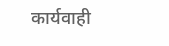कार्यवाही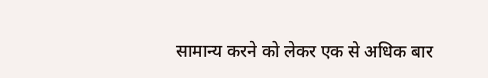सामान्य करने को लेकर एक से अधिक बार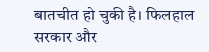बातचीत हो चुकी है। फिलहाल सरकार और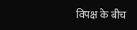विपक्ष के बीच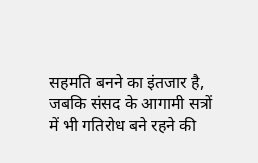सहमति बनने का इंतजार है, जबकि संसद के आगामी सत्रों में भी गतिरोध बने रहने की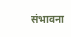संभावना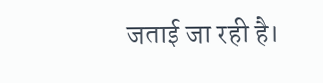जताई जा रही है।